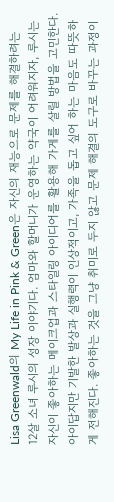Lisa Greenwald의 My Life in Pink & Green은 자신의 재능으로 문제를 해결하려는 12살 소녀 루시의 성장 이야기다. 엄마와 할머니가 운영하는 약국이 어려워지자, 루시는 자신이 좋아하는 메이크업과 스타일링 아이디어를 활용해 가게를 살릴 방법을 고민한다. 아이답지만 기발한 발상과 실행력이 인상적이고, 가족을 돕고 싶어 하는 마음도 따뜻하게 전해진다. 좋아하는 것을 그냥 취미로 두지 않고 문제 해결의 도구로 바꾸는 과정이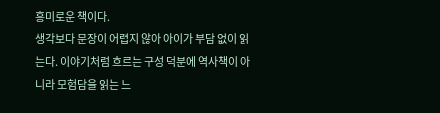흥미로운 책이다.
생각보다 문장이 어렵지 않아 아이가 부담 없이 읽는다. 이야기처럼 흐르는 구성 덕분에 역사책이 아니라 모험담을 읽는 느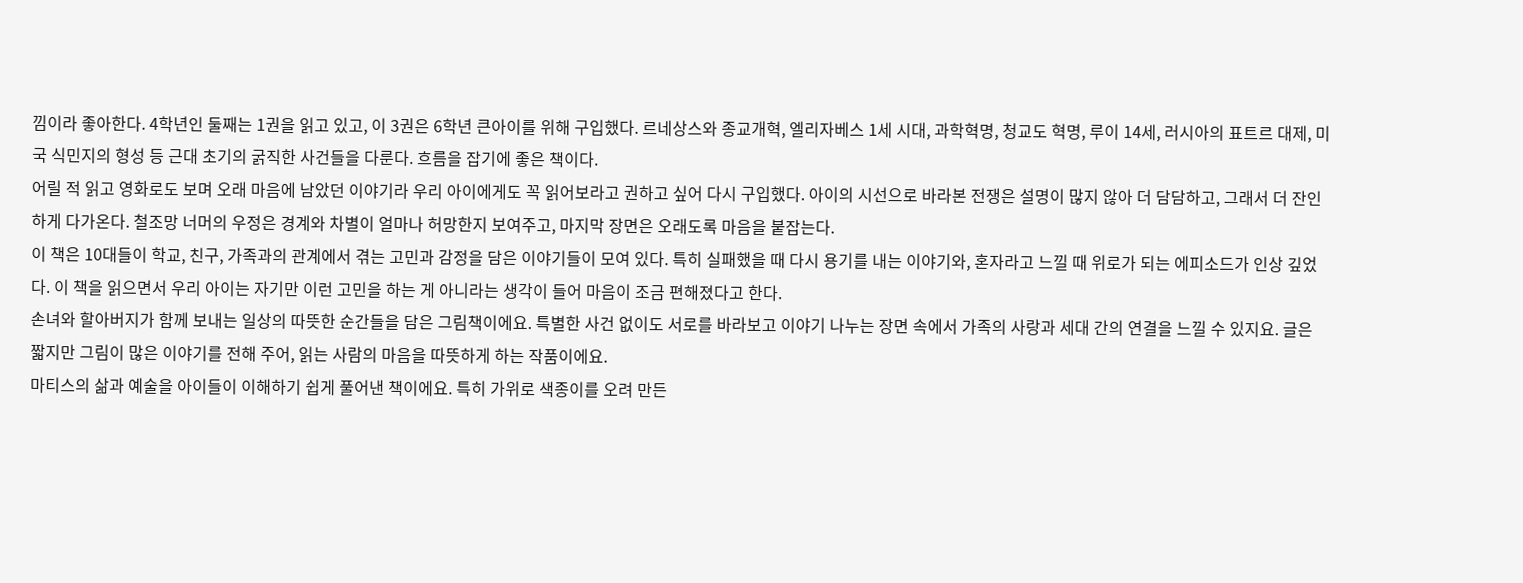낌이라 좋아한다. 4학년인 둘째는 1권을 읽고 있고, 이 3권은 6학년 큰아이를 위해 구입했다. 르네상스와 종교개혁, 엘리자베스 1세 시대, 과학혁명, 청교도 혁명, 루이 14세, 러시아의 표트르 대제, 미국 식민지의 형성 등 근대 초기의 굵직한 사건들을 다룬다. 흐름을 잡기에 좋은 책이다.
어릴 적 읽고 영화로도 보며 오래 마음에 남았던 이야기라 우리 아이에게도 꼭 읽어보라고 권하고 싶어 다시 구입했다. 아이의 시선으로 바라본 전쟁은 설명이 많지 않아 더 담담하고, 그래서 더 잔인하게 다가온다. 철조망 너머의 우정은 경계와 차별이 얼마나 허망한지 보여주고, 마지막 장면은 오래도록 마음을 붙잡는다.
이 책은 10대들이 학교, 친구, 가족과의 관계에서 겪는 고민과 감정을 담은 이야기들이 모여 있다. 특히 실패했을 때 다시 용기를 내는 이야기와, 혼자라고 느낄 때 위로가 되는 에피소드가 인상 깊었다. 이 책을 읽으면서 우리 아이는 자기만 이런 고민을 하는 게 아니라는 생각이 들어 마음이 조금 편해졌다고 한다.
손녀와 할아버지가 함께 보내는 일상의 따뜻한 순간들을 담은 그림책이에요. 특별한 사건 없이도 서로를 바라보고 이야기 나누는 장면 속에서 가족의 사랑과 세대 간의 연결을 느낄 수 있지요. 글은 짧지만 그림이 많은 이야기를 전해 주어, 읽는 사람의 마음을 따뜻하게 하는 작품이에요.
마티스의 삶과 예술을 아이들이 이해하기 쉽게 풀어낸 책이에요. 특히 가위로 색종이를 오려 만든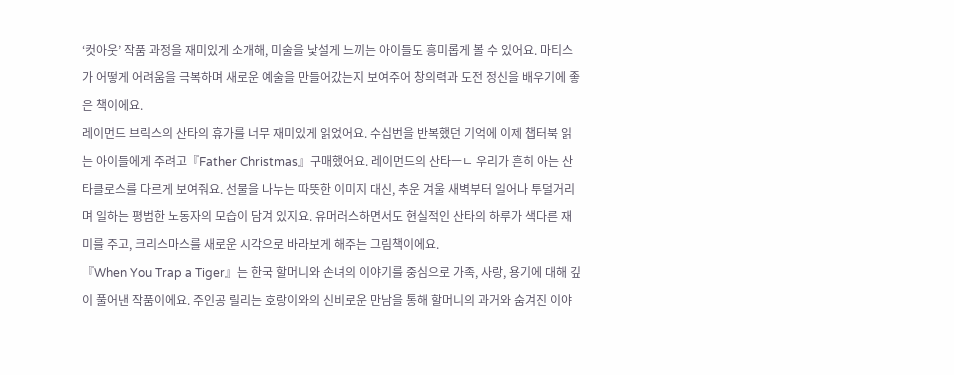‘컷아웃’ 작품 과정을 재미있게 소개해, 미술을 낯설게 느끼는 아이들도 흥미롭게 볼 수 있어요. 마티스가 어떻게 어려움을 극복하며 새로운 예술을 만들어갔는지 보여주어 창의력과 도전 정신을 배우기에 좋은 책이에요.
레이먼드 브릭스의 산타의 휴가를 너무 재미있게 읽었어요. 수십번을 반복했던 기억에 이제 챕터북 읽는 아이들에게 주려고『Father Christmas』구매했어요. 레이먼드의 산타ㅡㄴ 우리가 흔히 아는 산타클로스를 다르게 보여줘요. 선물을 나누는 따뜻한 이미지 대신, 추운 겨울 새벽부터 일어나 투덜거리며 일하는 평범한 노동자의 모습이 담겨 있지요. 유머러스하면서도 현실적인 산타의 하루가 색다른 재미를 주고, 크리스마스를 새로운 시각으로 바라보게 해주는 그림책이에요.
『When You Trap a Tiger』는 한국 할머니와 손녀의 이야기를 중심으로 가족, 사랑, 용기에 대해 깊이 풀어낸 작품이에요. 주인공 릴리는 호랑이와의 신비로운 만남을 통해 할머니의 과거와 숨겨진 이야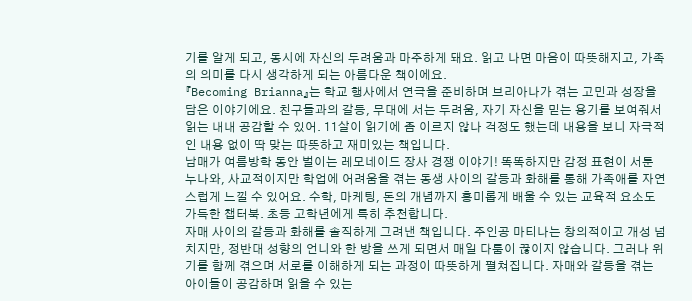기를 알게 되고, 동시에 자신의 두려움과 마주하게 돼요. 읽고 나면 마음이 따뜻해지고, 가족의 의미를 다시 생각하게 되는 아름다운 책이에요.
『Becoming Brianna』는 학교 행사에서 연극을 준비하며 브리아나가 겪는 고민과 성장을 담은 이야기에요. 친구들과의 갈등, 무대에 서는 두려움, 자기 자신을 믿는 용기를 보여줘서 읽는 내내 공감할 수 있어. 11살이 읽기에 좀 이르지 않나 걱정도 했는데 내용을 보니 자극적인 내용 없이 딱 맞는 따뜻하고 재미있는 책입니다.
남매가 여름방학 동안 벌이는 레모네이드 장사 경쟁 이야기! 똑똑하지만 감정 표현이 서툰 누나와, 사교적이지만 학업에 어려움을 겪는 동생 사이의 갈등과 화해를 통해 가족애를 자연스럽게 느낄 수 있어요. 수학, 마케팅, 돈의 개념까지 흥미롭게 배울 수 있는 교육적 요소도 가득한 챕터북. 초등 고학년에게 특히 추천합니다.
자매 사이의 갈등과 화해를 솔직하게 그려낸 책입니다. 주인공 마티나는 창의적이고 개성 넘치지만, 정반대 성향의 언니와 한 방을 쓰게 되면서 매일 다툼이 끊이지 않습니다. 그러나 위기를 함께 겪으며 서로를 이해하게 되는 과정이 따뜻하게 펼쳐집니다. 자매와 갈등을 겪는 아이들이 공감하며 읽을 수 있는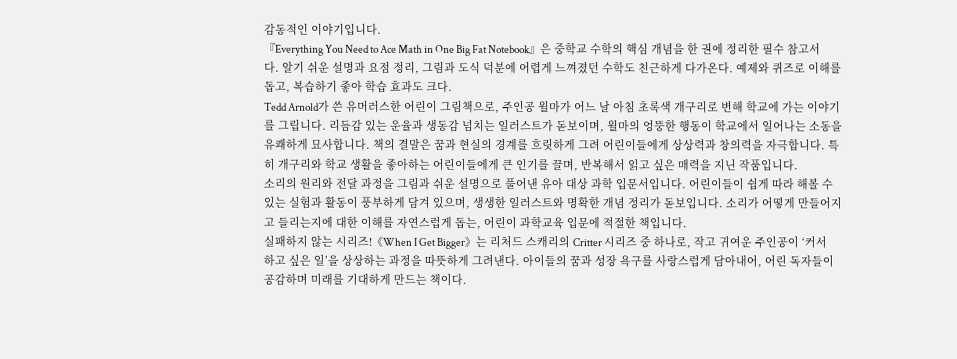감동적인 이야기입니다.
『Everything You Need to Ace Math in One Big Fat Notebook』은 중학교 수학의 핵심 개념을 한 권에 정리한 필수 참고서다. 알기 쉬운 설명과 요점 정리, 그림과 도식 덕분에 어렵게 느껴졌던 수학도 친근하게 다가온다. 예제와 퀴즈로 이해를 돕고, 복습하기 좋아 학습 효과도 크다.
Tedd Arnold가 쓴 유머러스한 어린이 그림책으로, 주인공 윌마가 어느 날 아침 초록색 개구리로 변해 학교에 가는 이야기를 그립니다. 리듬감 있는 운율과 생동감 넘치는 일러스트가 돋보이며, 윌마의 엉뚱한 행동이 학교에서 일어나는 소동을 유쾌하게 묘사합니다. 책의 결말은 꿈과 현실의 경계를 흐릿하게 그려 어린이들에게 상상력과 창의력을 자극합니다. 특히 개구리와 학교 생활을 좋아하는 어린이들에게 큰 인기를 끌며, 반복해서 읽고 싶은 매력을 지닌 작품입니다.
소리의 원리와 전달 과정을 그림과 쉬운 설명으로 풀어낸 유아 대상 과학 입문서입니다. 어린이들이 쉽게 따라 해볼 수 있는 실험과 활동이 풍부하게 담겨 있으며, 생생한 일러스트와 명확한 개념 정리가 돋보입니다. 소리가 어떻게 만들어지고 들리는지에 대한 이해를 자연스럽게 돕는, 어린이 과학교육 입문에 적절한 책입니다.
실패하지 않는 시리즈!《When I Get Bigger》는 리처드 스캐리의 Critter 시리즈 중 하나로, 작고 귀여운 주인공이 ‘커서 하고 싶은 일’을 상상하는 과정을 따뜻하게 그려낸다. 아이들의 꿈과 성장 욕구를 사랑스럽게 담아내어, 어린 독자들이 공감하며 미래를 기대하게 만드는 책이다.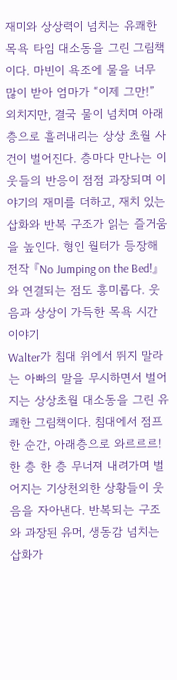재미와 상상력이 넘치는 유쾌한 목욕 타임 대소동을 그린 그림책이다. 마빈이 욕조에 물을 너무 많이 받아 엄마가 “이제 그만!” 외치지만, 결국 물이 넘치며 아래층으로 흘러내리는 상상 초월 사건이 벌어진다. 층마다 만나는 이웃들의 반응이 점점 과장되며 이야기의 재미를 더하고, 재치 있는 삽화와 반복 구조가 읽는 즐거움을 높인다. 형인 월터가 등장해 전작 『No Jumping on the Bed!』와 연결되는 점도 흥미롭다. 웃음과 상상이 가득한 목욕 시간 이야기
Walter가 침대 위에서 뛰지 말라는 아빠의 말을 무시하면서 벌어지는 상상초월 대소동을 그린 유쾌한 그림책이다. 침대에서 점프한 순간, 아래층으로 와르르르! 한 층 한 층 무너져 내려가며 벌어지는 기상천외한 상황들이 웃음을 자아낸다. 반복되는 구조와 과장된 유머, 생동감 넘치는 삽화가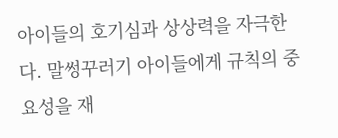아이들의 호기심과 상상력을 자극한다. 말썽꾸러기 아이들에게 규칙의 중요성을 재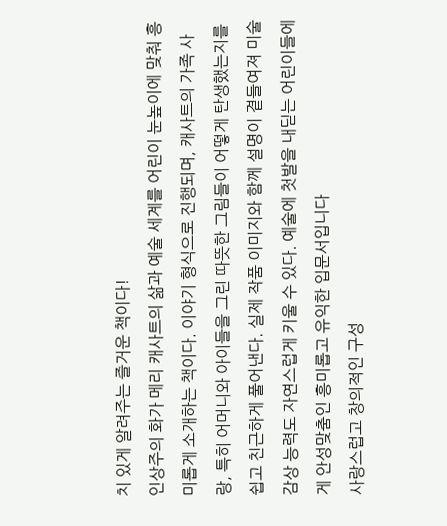치 있게 알려주는 즐거운 책이다!
인상주의 화가 메리 캐사트의 삶과 예술 세계를 어린이 눈높이에 맞춰 흥미롭게 소개하는 책이다. 이야기 형식으로 진행되며, 캐사트의 가족 사랑, 특히 어머니와 아이들을 그린 따뜻한 그림들이 어떻게 탄생했는지를 쉽고 친근하게 풀어낸다. 실제 작품 이미지와 함께 설명이 곁들여져 미술 감상 능력도 자연스럽게 키울 수 있다. 예술에 첫발을 내딛는 어린이들에게 안성맞춤인 흥미롭고 유익한 입문서입니다
사랑스럽고 창의적인 구성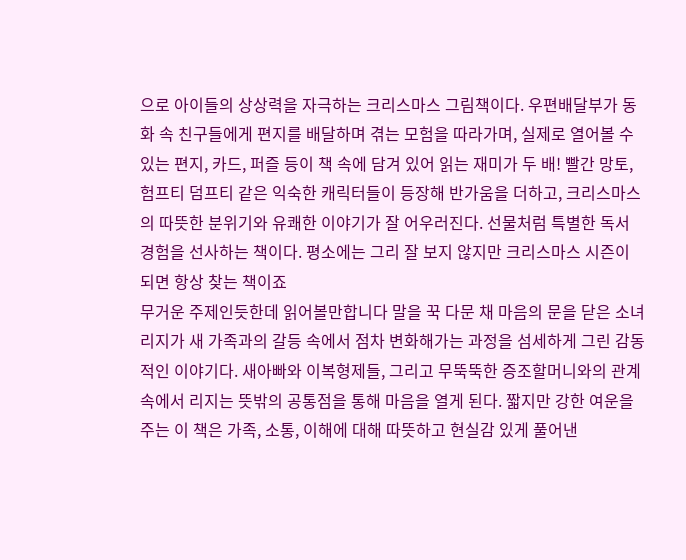으로 아이들의 상상력을 자극하는 크리스마스 그림책이다. 우편배달부가 동화 속 친구들에게 편지를 배달하며 겪는 모험을 따라가며, 실제로 열어볼 수 있는 편지, 카드, 퍼즐 등이 책 속에 담겨 있어 읽는 재미가 두 배! 빨간 망토, 험프티 덤프티 같은 익숙한 캐릭터들이 등장해 반가움을 더하고, 크리스마스의 따뜻한 분위기와 유쾌한 이야기가 잘 어우러진다. 선물처럼 특별한 독서 경험을 선사하는 책이다. 평소에는 그리 잘 보지 않지만 크리스마스 시즌이 되면 항상 찾는 책이죠
무거운 주제인듯한데 읽어볼만합니다 말을 꾹 다문 채 마음의 문을 닫은 소녀 리지가 새 가족과의 갈등 속에서 점차 변화해가는 과정을 섬세하게 그린 감동적인 이야기다. 새아빠와 이복형제들, 그리고 무뚝뚝한 증조할머니와의 관계 속에서 리지는 뜻밖의 공통점을 통해 마음을 열게 된다. 짧지만 강한 여운을 주는 이 책은 가족, 소통, 이해에 대해 따뜻하고 현실감 있게 풀어낸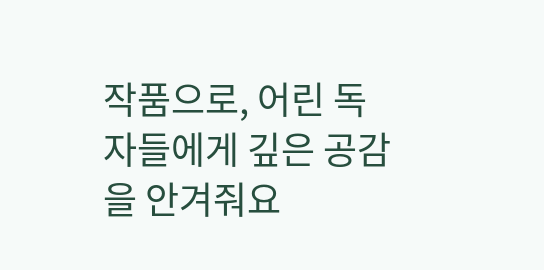작품으로, 어린 독자들에게 깊은 공감을 안겨줘요